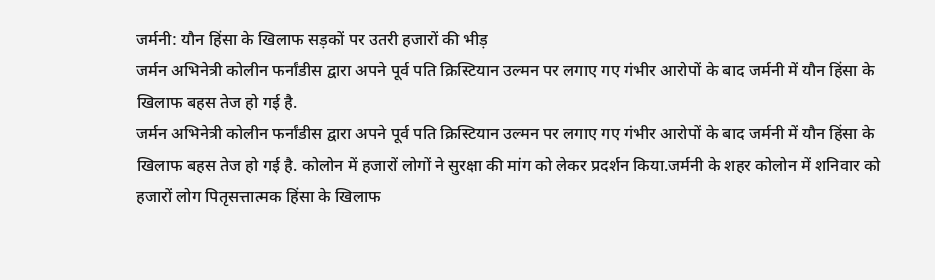जर्मनी: यौन हिंसा के खिलाफ सड़कों पर उतरी हजारों की भीड़
जर्मन अभिनेत्री कोलीन फर्नांडीस द्वारा अपने पूर्व पति क्रिस्टियान उल्मन पर लगाए गए गंभीर आरोपों के बाद जर्मनी में यौन हिंसा के खिलाफ बहस तेज हो गई है.
जर्मन अभिनेत्री कोलीन फर्नांडीस द्वारा अपने पूर्व पति क्रिस्टियान उल्मन पर लगाए गए गंभीर आरोपों के बाद जर्मनी में यौन हिंसा के खिलाफ बहस तेज हो गई है. कोलोन में हजारों लोगों ने सुरक्षा की मांग को लेकर प्रदर्शन किया.जर्मनी के शहर कोलोन में शनिवार को हजारों लोग पितृसत्तात्मक हिंसा के खिलाफ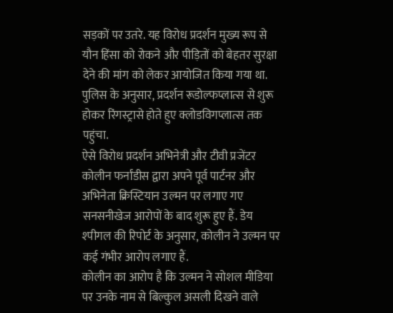सड़कों पर उतरे. यह विरोध प्रदर्शन मुख्य रूप से यौन हिंसा को रोकने और पीड़ितों को बेहतर सुरक्षा देने की मांग को लेकर आयोजित किया गया था. पुलिस के अनुसार, प्रदर्शन रूडोल्फप्लात्स से शुरू होकर रिंगस्ट्रासे होते हुए क्लोडविगप्लात्स तक पहुंचा.
ऐसे विरोध प्रदर्शन अभिनेत्री और टीवी प्रजेंटर कोलीन फर्नांडीस द्वारा अपने पूर्व पार्टनर और अभिनेता क्रिस्टियान उल्मन पर लगाए गए सनसनीखेज आरोपों के बाद शुरू हुए हैं. डेय श्पीगल की रिपोर्ट के अनुसार, कोलीन ने उल्मन पर कई गंभीर आरोप लगाए हैं.
कोलीन का आरोप है कि उल्मन ने सोशल मीडिया पर उनके नाम से बिल्कुल असली दिखने वाले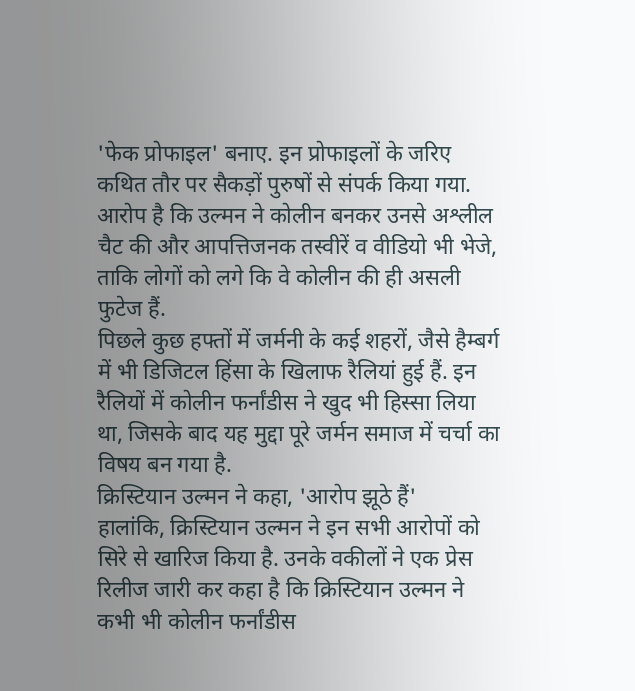'फेक प्रोफाइल' बनाए. इन प्रोफाइलों के जरिए कथित तौर पर सैकड़ों पुरुषों से संपर्क किया गया. आरोप है कि उल्मन ने कोलीन बनकर उनसे अश्लील चैट की और आपत्तिजनक तस्वीरें व वीडियो भी भेजे, ताकि लोगों को लगे कि वे कोलीन की ही असली फुटेज हैं.
पिछले कुछ हफ्तों में जर्मनी के कई शहरों, जैसे हैम्बर्ग में भी डिजिटल हिंसा के खिलाफ रैलियां हुई हैं. इन रैलियों में कोलीन फर्नांडीस ने खुद भी हिस्सा लिया था, जिसके बाद यह मुद्दा पूरे जर्मन समाज में चर्चा का विषय बन गया है.
क्रिस्टियान उल्मन ने कहा, 'आरोप झूठे हैं'
हालांकि, क्रिस्टियान उल्मन ने इन सभी आरोपों को सिरे से खारिज किया है. उनके वकीलों ने एक प्रेस रिलीज जारी कर कहा है कि क्रिस्टियान उल्मन ने कभी भी कोलीन फर्नांडीस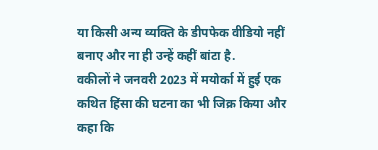या किसी अन्य व्यक्ति के डीपफेक वीडियो नहीं बनाए और ना ही उन्हें कहीं बांटा है.
वकीलों ने जनवरी 2023 में मयोर्का में हुई एक कथित हिंसा की घटना का भी जिक्र किया और कहा कि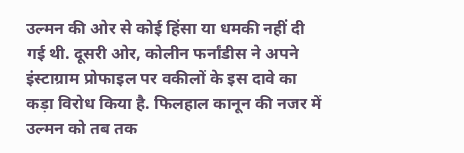उल्मन की ओर से कोई हिंसा या धमकी नहीं दी गई थी. दूसरी ओर, कोलीन फर्नांडीस ने अपने इंस्टाग्राम प्रोफाइल पर वकीलों के इस दावे का कड़ा विरोध किया है. फिलहाल कानून की नजर में उल्मन को तब तक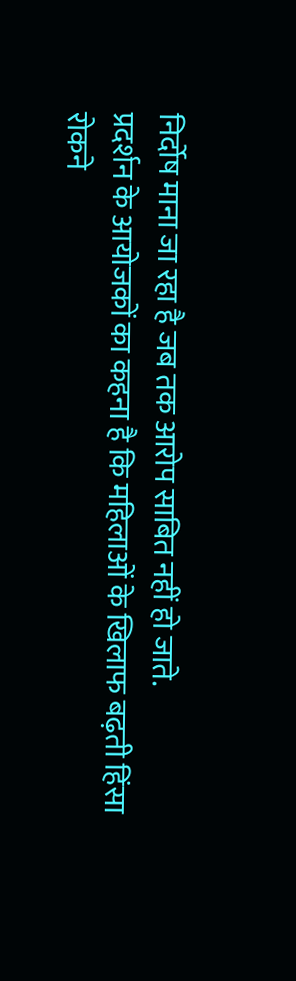निर्दोष माना जा रहा है जब तक आरोप साबित नहीं हो जाते.
प्रदर्शन के आयोजकों का कहना है कि महिलाओं के खिलाफ बढ़ती हिंसा रोकने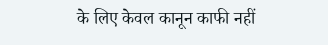के लिए केवल कानून काफी नहीं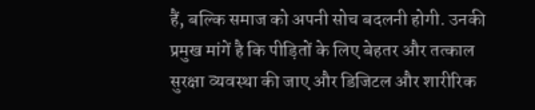हैं, बल्कि समाज को अपनी सोच बदलनी होगी. उनकी प्रमुख मांगें है कि पीड़ितों के लिए बेहतर और तत्काल सुरक्षा व्यवस्था की जाए और डिजिटल और शारीरिक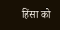हिंसा को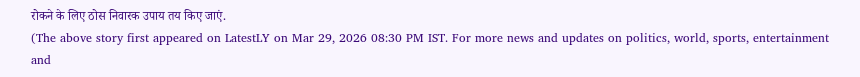रोकने के लिए ठोस निवारक उपाय तय किए जाएं.
(The above story first appeared on LatestLY on Mar 29, 2026 08:30 PM IST. For more news and updates on politics, world, sports, entertainment and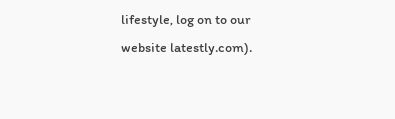lifestyle, log on to our website latestly.com).